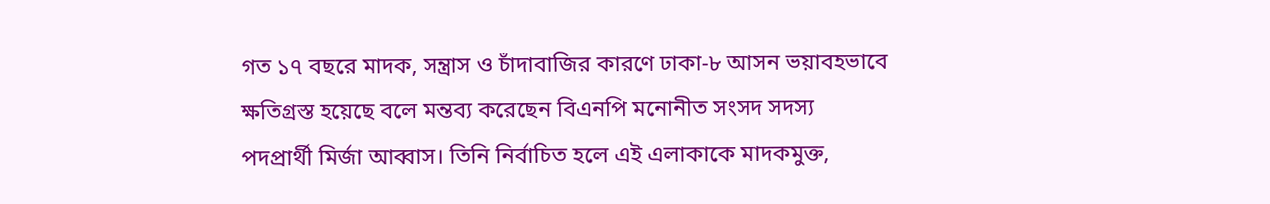গত ১৭ বছরে মাদক, সন্ত্রাস ও চাঁদাবাজির কারণে ঢাকা-৮ আসন ভয়াবহভাবে ক্ষতিগ্রস্ত হয়েছে বলে মন্তব্য করেছেন বিএনপি মনোনীত সংসদ সদস্য পদপ্রার্থী মির্জা আব্বাস। তিনি নির্বাচিত হলে এই এলাকাকে মাদকমুক্ত,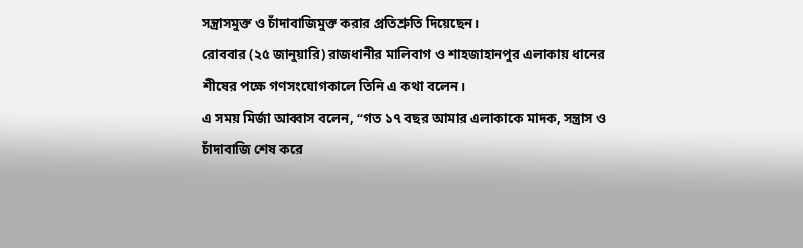সন্ত্রাসমুক্ত ও চাঁদাবাজিমুক্ত করার প্রতিশ্রুতি দিয়েছেন।
রোববার (২৫ জানুয়ারি) রাজধানীর মালিবাগ ও শাহজাহানপুর এলাকায় ধানের শীষের পক্ষে গণসংযোগকালে তিনি এ কথা বলেন।
এ সময় মির্জা আব্বাস বলেন, “গত ১৭ বছর আমার এলাকাকে মাদক, সন্ত্রাস ও চাঁদাবাজি শেষ করে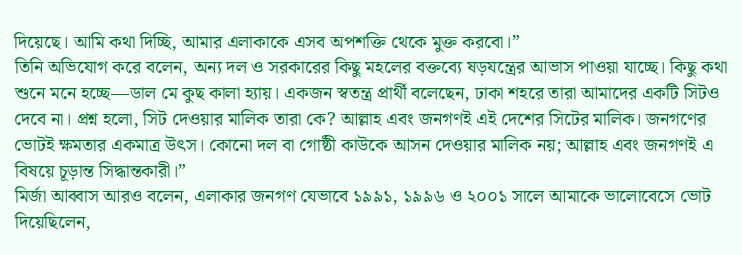দিয়েছে। আমি কথা দিচ্ছি, আমার এলাকাকে এসব অপশক্তি থেকে মুক্ত করবো।”
তিনি অভিযোগ করে বলেন, অন্য দল ও সরকারের কিছু মহলের বক্তব্যে ষড়যন্ত্রের আভাস পাওয়া যাচ্ছে। কিছু কথা শুনে মনে হচ্ছে—ডাল মে কুছ কালা হ্যায়। একজন স্বতন্ত্র প্রার্থী বলেছেন, ঢাকা শহরে তারা আমাদের একটি সিটও দেবে না। প্রশ্ন হলো, সিট দেওয়ার মালিক তারা কে? আল্লাহ এবং জনগণই এই দেশের সিটের মালিক। জনগণের ভোটই ক্ষমতার একমাত্র উৎস। কোনো দল বা গোষ্ঠী কাউকে আসন দেওয়ার মালিক নয়; আল্লাহ এবং জনগণই এ বিষয়ে চূড়ান্ত সিদ্ধান্তকারী।”
মির্জা আব্বাস আরও বলেন, এলাকার জনগণ যেভাবে ১৯৯১, ১৯৯৬ ও ২০০১ সালে আমাকে ভালোবেসে ভোট দিয়েছিলেন,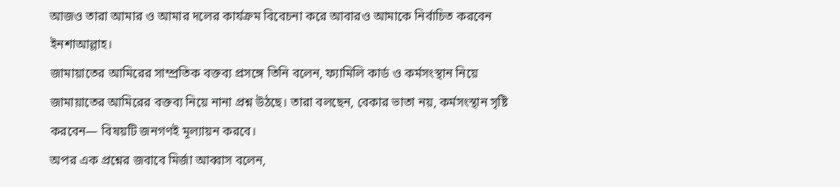আজও তারা আমার ও আমার দলের কার্যক্রম বিবেচনা করে আবারও আমাকে নির্বাচিত করবেন ইনশাআল্লাহ।
জামায়াতের আমিরের সাম্প্রতিক বক্তব্য প্রসঙ্গে তিনি বলেন, ফ্যামিলি কার্ড ও কর্মসংস্থান নিয়ে জামায়াতের আমিরের বক্তব্য নিয়ে নানা প্রশ্ন উঠছে। তারা বলছেন, বেকার ভাতা নয়, কর্মসংস্থান সৃষ্টি করবেন— বিষয়টি জনগণই মূল্যায়ন করবে।
অপর এক প্রশ্নের জবাবে মির্জা আব্বাস বলেন,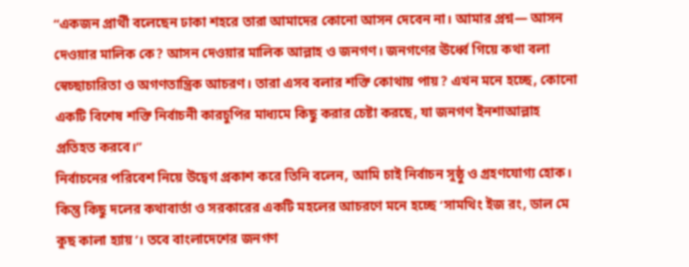“একজন প্রার্থী বলেছেন ঢাকা শহরে তারা আমাদের কোনো আসন দেবেন না। আমার প্রশ্ন— আসন দেওয়ার মালিক কে? আসন দেওয়ার মালিক আল্লাহ ও জনগণ। জনগণের ঊর্ধ্বে গিয়ে কথা বলা স্বেচ্ছাচারিতা ও অগণতান্ত্রিক আচরণ। তারা এসব বলার শক্তি কোথায় পায়? এখন মনে হচ্ছে, কোনো একটি বিশেষ শক্তি নির্বাচনী কারচুপির মাধ্যমে কিছু করার চেষ্টা করছে, যা জনগণ ইনশাআল্লাহ প্রতিহত করবে।”
নির্বাচনের পরিবেশ নিয়ে উদ্বেগ প্রকাশ করে তিনি বলেন, আমি চাই নির্বাচন সুষ্ঠু ও গ্রহণযোগ্য হোক। কিন্তু কিছু দলের কথাবার্তা ও সরকারের একটি মহলের আচরণে মনে হচ্ছে ‘সামথিং ইজ রং, ডাল মে কুছ কালা হ্যায়’। তবে বাংলাদেশের জনগণ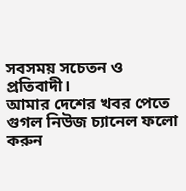সবসময় সচেতন ও প্রতিবাদী।
আমার দেশের খবর পেতে গুগল নিউজ চ্যানেল ফলো করুন